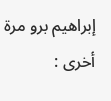إبراهيم برو مرة أخرى :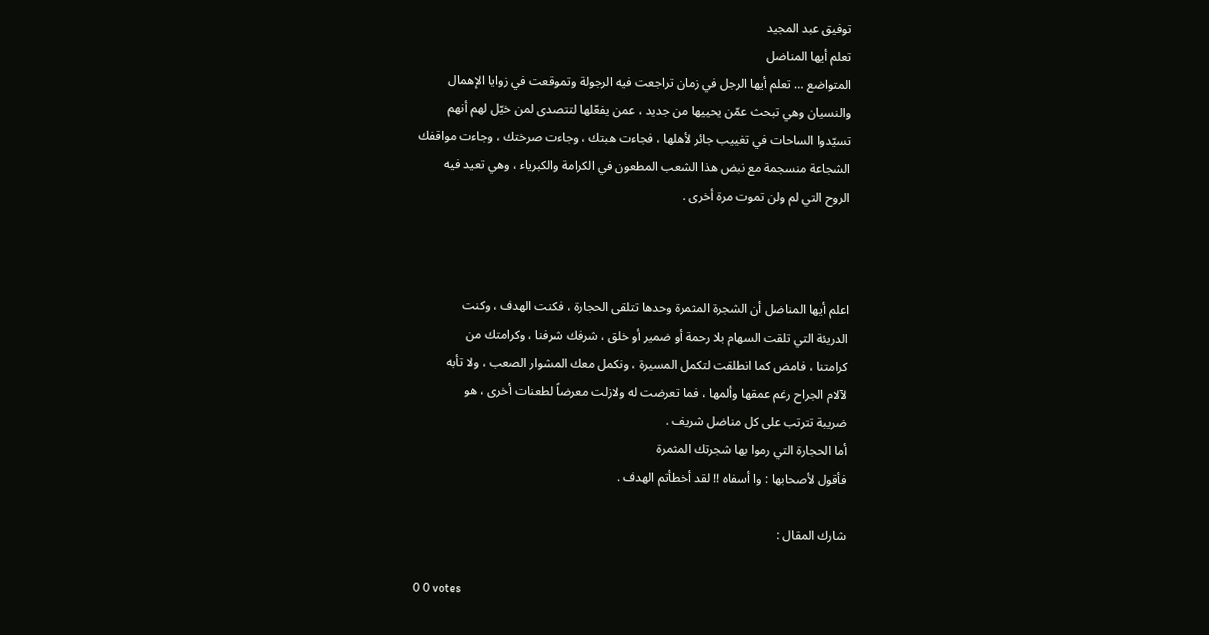توفيق عبد المجيد
تعلم أيها المناضل
المتواضع … تعلم أيها الرجل في زمان تراجعت فيه الرجولة وتموقعت في زوايا الإهمال
والنسيان وهي تبحث عمّن يحييها من جديد ، عمن يفعّلها لتتصدى لمن خيّل لهم أنهم
تسيّدوا الساحات في تغييب جائر لأهلها ، فجاءت هبتك ، وجاءت صرختك ، وجاءت مواقفك
الشجاعة منسجمة مع نبض هذا الشعب المطعون في الكرامة والكبرياء ، وهي تعيد فيه
الروح التي لم ولن تموت مرة أخرى .



اعلم أيها المناضل أن الشجرة المثمرة وحدها تتلقى الحجارة ، فكنت الهدف ، وكنت
الدريئة التي تلقت السهام بلا رحمة أو ضمير أو خلق ، شرفك شرفنا ، وكرامتك من
كرامتنا ، فامض كما انطلقت لتكمل المسيرة ، ونكمل معك المشوار الصعب ، ولا تأبه
لآلام الجراح رغم عمقها وألمها ، فما تعرضت له ولازلت معرضاً لطعنات أخرى ، هو
ضريبة تترتب على كل مناضل شريف .
أما الحجارة التي رموا بها شجرتك المثمرة
فأقول لأصحابها : وا أسفاه !! لقد أخطأتم الهدف .

شارك المقال :

0 0 votes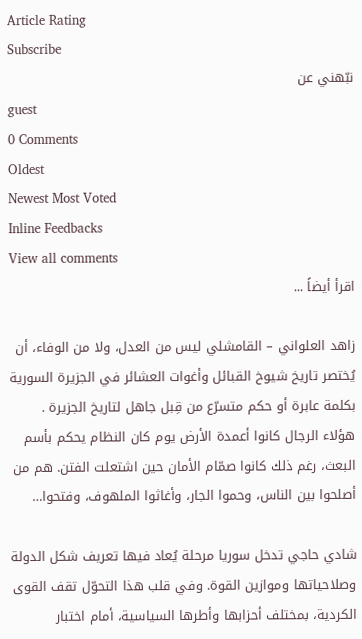Article Rating
Subscribe
نبّهني عن
guest
0 Comments
Oldest
Newest Most Voted
Inline Feedbacks
View all comments
اقرأ أيضاً ...

زاهد العلواني – القامشلي ليس من العدل، ولا من الوفاء، أن يُختصر تاريخ شيوخ القبائل وأغوات العشائر في الجزيرة السورية بكلمة عابرة أو حكم متسرّع من قِبل جاهل لتاريخ الجزيرة . هؤلاء الرجال كانوا أعمدة الأرض يوم كان النظام يحكم بأسم البعث، رغم ذلك كانوا صمّام الأمان حين اشتعلت الفتن. هم من أصلحوا بين الناس، وحموا الجار، وأغاثوا الملهوف، وفتحوا…

شادي حاجي تدخل سوريا مرحلة يُعاد فيها تعريف شكل الدولة وصلاحياتها وموازين القوة. وفي قلب هذا التحوّل تقف القوى الكردية، بمختلف أحزابها وأطرها السياسية، أمام اختبار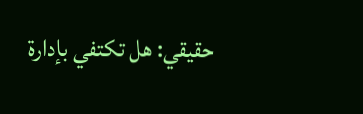حقيقي: هل تكتفي بإدارة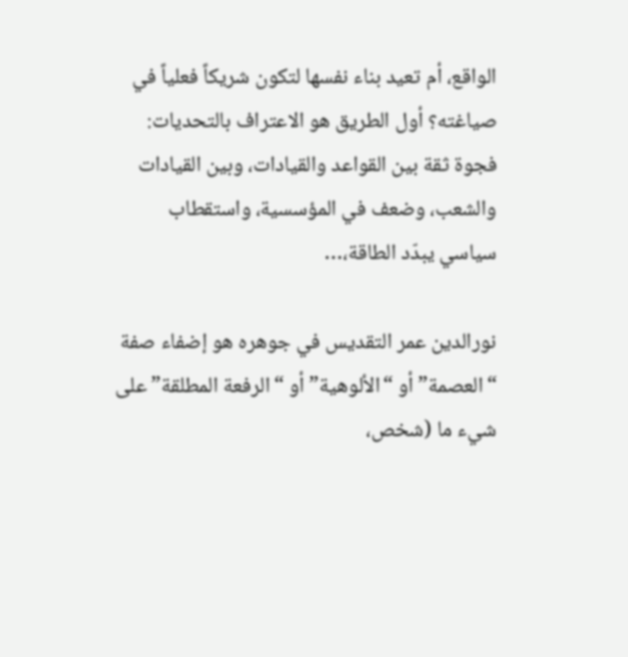الواقع، أم تعيد بناء نفسها لتكون شريكاً فعلياً في صياغته؟ أول الطريق هو الاعتراف بالتحديات: فجوة ثقة بين القواعد والقيادات، وبين القيادات والشعب، وضعف في المؤسسية، واستقطاب سياسي يبدّد الطاقة،…

نورالدين عمر التقديس في جوهره هو إضفاء صفة “العصمة” أو “الألوهية” أو “الرفعة المطلقة” على شيء ما (شخص،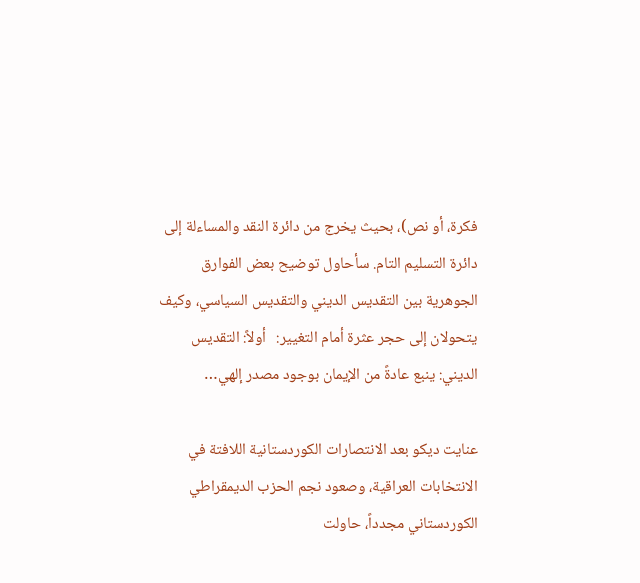فكرة، أو نص)، بحيث يخرج من دائرة النقد والمساءلة إلى دائرة التسليم التام. سأحاول توضيح بعض الفوارق الجوهرية بين التقديس الديني والتقديس السياسي، وكيف يتحولان إلى حجر عثرة أمام التغيير:   أولاً: التقديس الديني: ينبع عادةً من الإيمان بوجود مصدر إلهي…

عنايت ديكو بعد الانتصارات الكوردستانية اللافتة في الانتخابات العراقية، وصعود نجم الحزب الديمقراطي الكوردستاني مجدداً، حاولت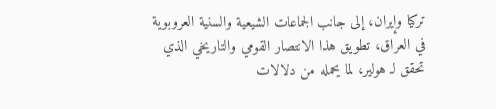تركيا وإيران، إلى جانب الجماعات الشيعية والسنية العروبوية في العراق، تطويق هذا الانتصار القومي والتاريخي الذي تحقق لـ هولير، لما يحمله من دلالات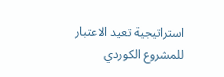استراتيجية تعيد الاعتبار للمشروع الكوردي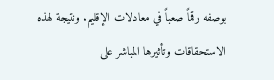بوصفه رقماً صعباً في معادلات الإقليم. ونتيجة لهذه الاستحقاقات وتأثيرها المباشر على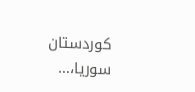كوردستان سوريا،…